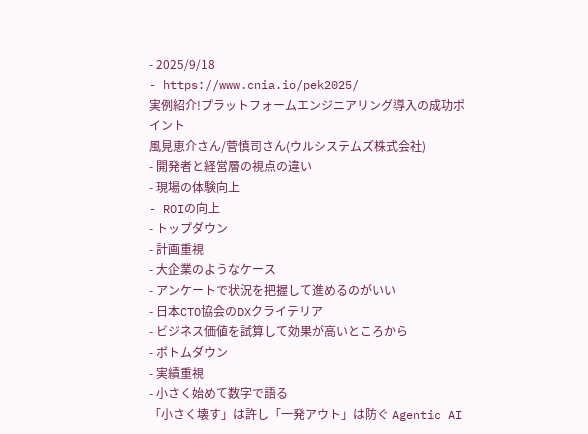- 2025/9/18
- https://www.cnia.io/pek2025/
実例紹介!プラットフォームエンジニアリング導入の成功ポイント
風見恵介さん/菅慎司さん(ウルシステムズ株式会社)
- 開発者と経営層の視点の違い
- 現場の体験向上
- ROIの向上
- トップダウン
- 計画重視
- 大企業のようなケース
- アンケートで状況を把握して進めるのがいい
- 日本CTO協会のDXクライテリア
- ビジネス価値を試算して効果が高いところから
- ボトムダウン
- 実績重視
- 小さく始めて数字で語る
「小さく壊す」は許し「一発アウト」は防ぐ Agentic AI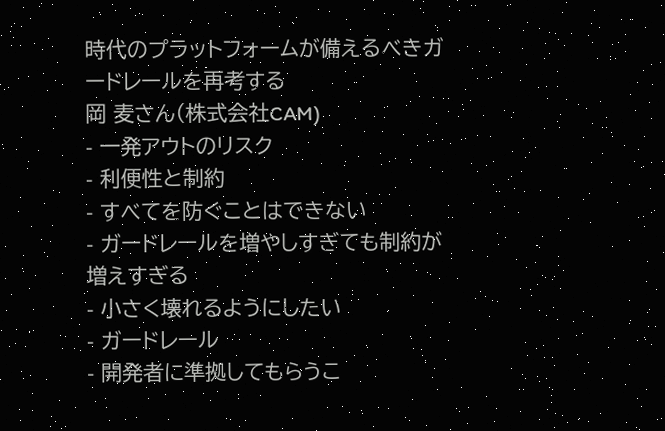時代のプラットフォームが備えるべきガードレールを再考する
岡 麦さん(株式会社CAM)
- 一発アウトのリスク
- 利便性と制約
- すべてを防ぐことはできない
- ガードレールを増やしすぎても制約が増えすぎる
- 小さく壊れるようにしたい
- ガードレール
- 開発者に準拠してもらうこ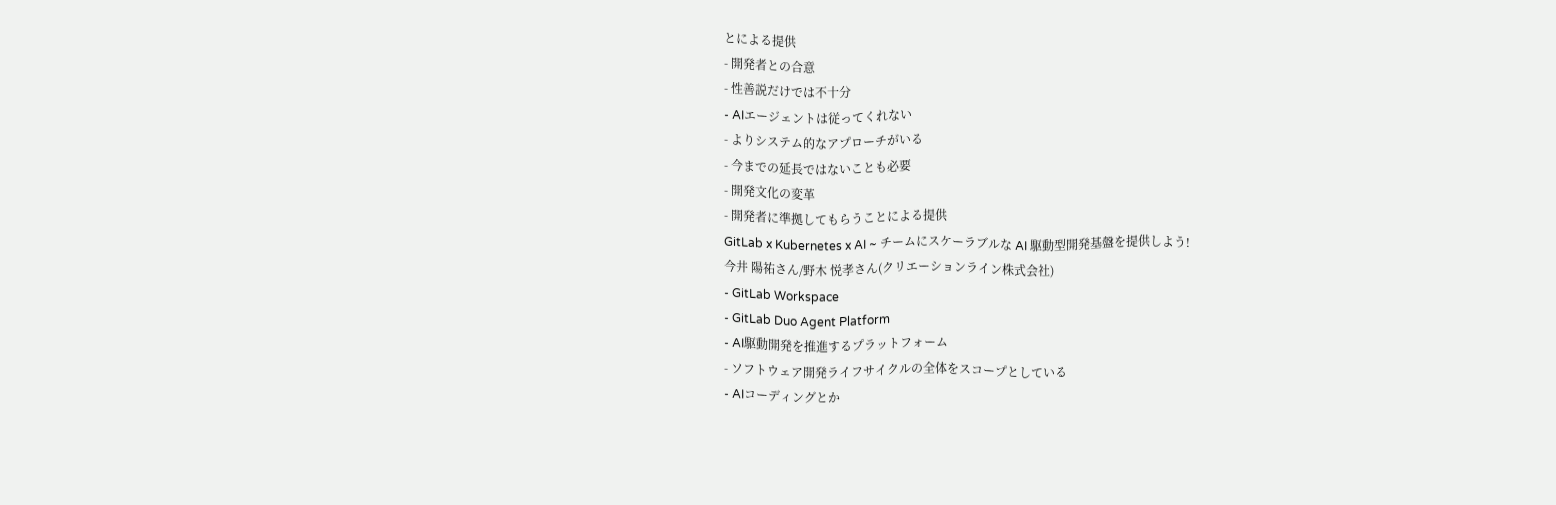とによる提供
- 開発者との合意
- 性善説だけでは不十分
- AIエージェントは従ってくれない
- よりシステム的なアプローチがいる
- 今までの延長ではないことも必要
- 開発文化の変革
- 開発者に準拠してもらうことによる提供
GitLab x Kubernetes x AI ~ チームにスケーラブルな AI 駆動型開発基盤を提供しよう!
今井 陽祐さん/野木 悦孝さん(クリエーションライン株式会社)
- GitLab Workspace
- GitLab Duo Agent Platform
- AI駆動開発を推進するプラットフォーム
- ソフトウェア開発ライフサイクルの全体をスコープとしている
- AIコーディングとか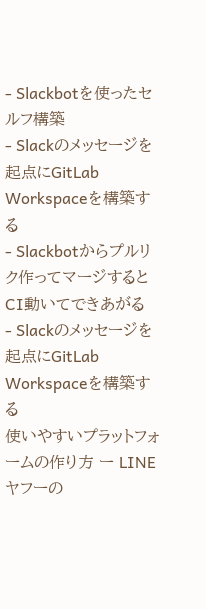- Slackbotを使ったセルフ構築
- Slackのメッセージを起点にGitLab Workspaceを構築する
- Slackbotからプルリク作ってマージするとCI動いてできあがる
- Slackのメッセージを起点にGitLab Workspaceを構築する
使いやすいプラットフォームの作り方 ー LINEヤフーの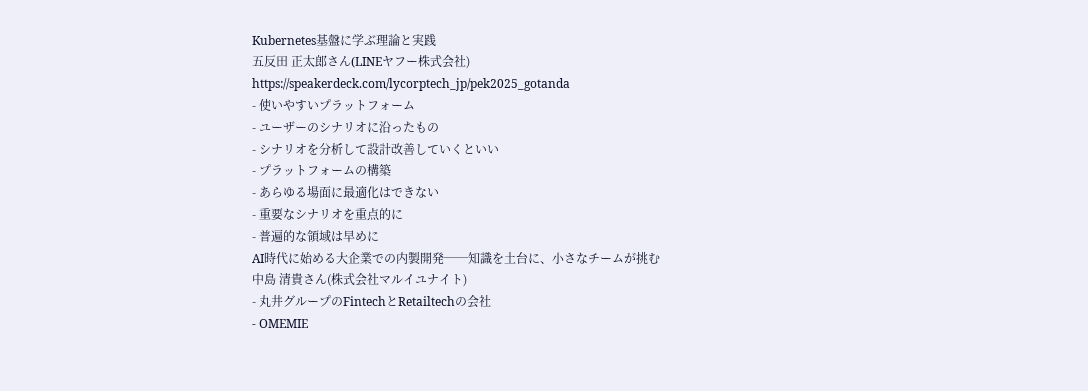Kubernetes基盤に学ぶ理論と実践
五反田 正太郎さん(LINEヤフー株式会社)
https://speakerdeck.com/lycorptech_jp/pek2025_gotanda
- 使いやすいプラットフォーム
- ユーザーのシナリオに沿ったもの
- シナリオを分析して設計改善していくといい
- プラットフォームの構築
- あらゆる場面に最適化はできない
- 重要なシナリオを重点的に
- 普遍的な領域は早めに
AI時代に始める大企業での内製開発──知識を土台に、小さなチームが挑む
中島 清貴さん(株式会社マルイユナイト)
- 丸井グループのFintechとRetailtechの会社
- OMEMIE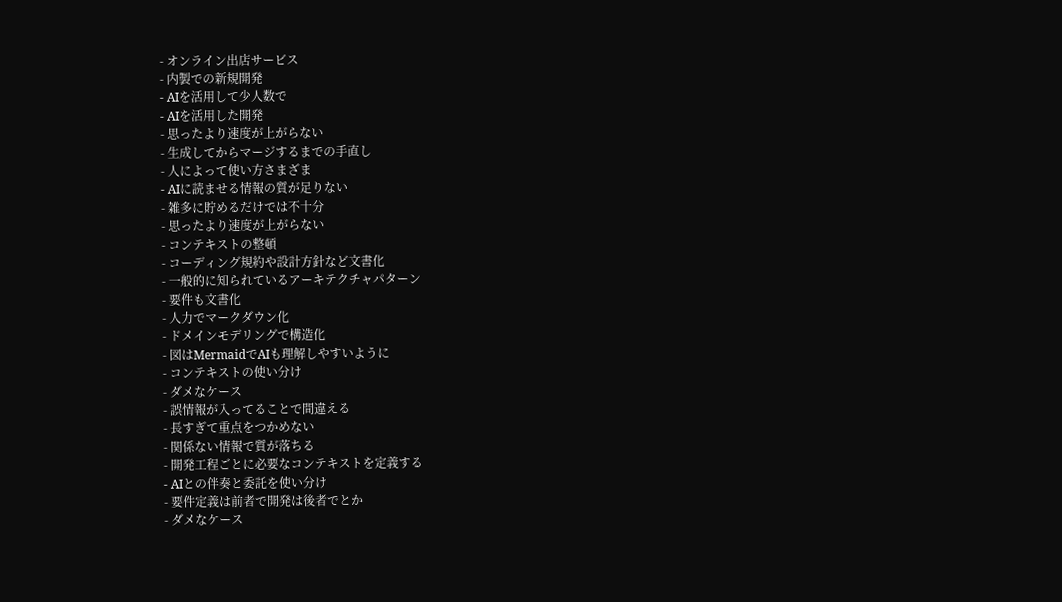- オンライン出店サービス
- 内製での新規開発
- AIを活用して少人数で
- AIを活用した開発
- 思ったより速度が上がらない
- 生成してからマージするまでの手直し
- 人によって使い方さまざま
- AIに読ませる情報の質が足りない
- 雑多に貯めるだけでは不十分
- 思ったより速度が上がらない
- コンテキストの整頓
- コーディング規約や設計方針など文書化
- 一般的に知られているアーキテクチャパターン
- 要件も文書化
- 人力でマークダウン化
- ドメインモデリングで構造化
- 図はMermaidでAIも理解しやすいように
- コンテキストの使い分け
- ダメなケース
- 誤情報が入ってることで間違える
- 長すぎて重点をつかめない
- 関係ない情報で質が落ちる
- 開発工程ごとに必要なコンテキストを定義する
- AIとの伴奏と委託を使い分け
- 要件定義は前者で開発は後者でとか
- ダメなケース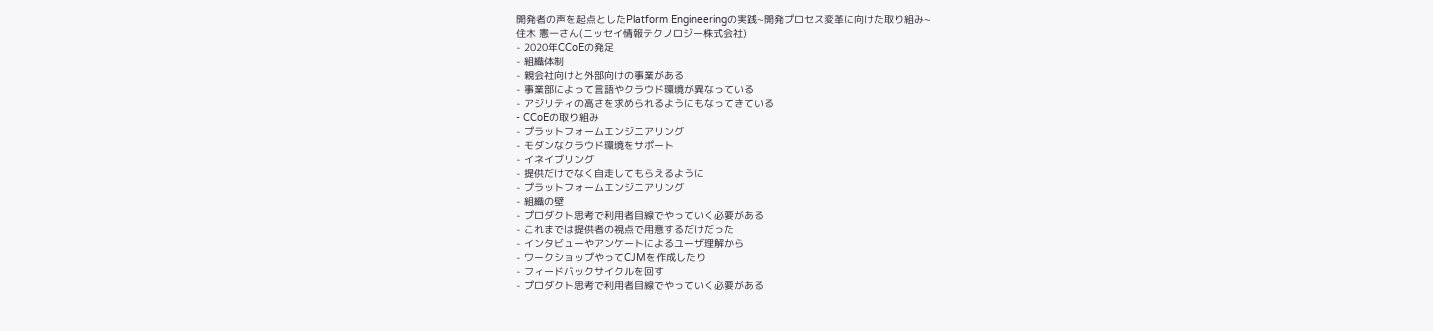開発者の声を起点としたPlatform Engineeringの実践~開発プロセス変革に向けた取り組み~
住木 憲一さん(ニッセイ情報テクノロジー株式会社)
- 2020年CCoEの発足
- 組織体制
- 親会社向けと外部向けの事業がある
- 事業部によって言語やクラウド環境が異なっている
- アジリティの高さを求められるようにもなってきている
- CCoEの取り組み
- プラットフォームエンジニアリング
- モダンなクラウド環境をサポート
- イネイブリング
- 提供だけでなく自走してもらえるように
- プラットフォームエンジニアリング
- 組織の壁
- プロダクト思考で利用者目線でやっていく必要がある
- これまでは提供者の視点で用意するだけだった
- インタビューやアンケートによるユーザ理解から
- ワークショップやってCJMを作成したり
- フィードバックサイクルを回す
- プロダクト思考で利用者目線でやっていく必要がある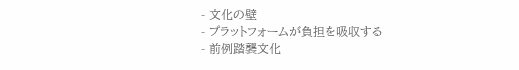- 文化の壁
- プラットフォームが負担を吸収する
- 前例踏襲文化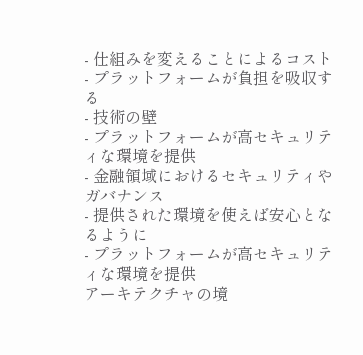- 仕組みを変えることによるコスト
- プラットフォームが負担を吸収する
- 技術の壁
- プラットフォームが高セキュリティな環境を提供
- 金融領域におけるセキュリティやガバナンス
- 提供された環境を使えば安心となるように
- プラットフォームが高セキュリティな環境を提供
アーキテクチャの境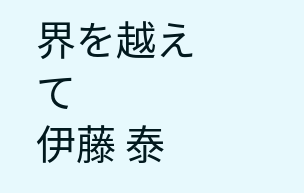界を越えて
伊藤 泰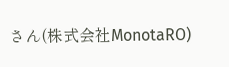さん(株式会社MonotaRO)